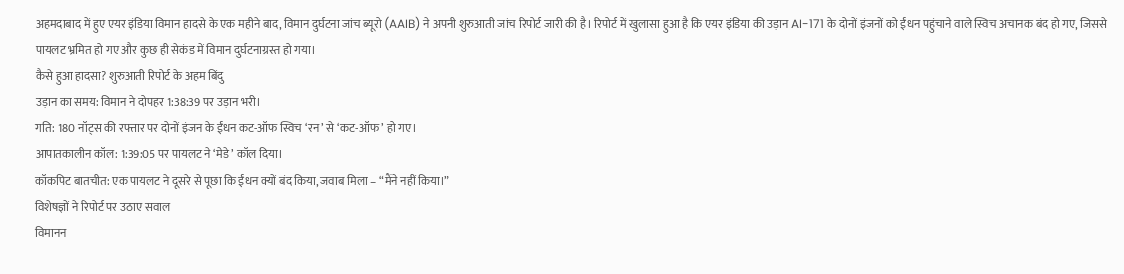अहमदाबाद में हुए एयर इंडिया विमान हादसे के एक महीने बाद, विमान दुर्घटना जांच ब्यूरो (AAIB) ने अपनी शुरुआती जांच रिपोर्ट जारी की है। रिपोर्ट में खुलासा हुआ है कि एयर इंडिया की उड़ान AI-171 के दोनों इंजनों को ईंधन पहुंचाने वाले स्विच अचानक बंद हो गए, जिससे पायलट भ्रमित हो गए और कुछ ही सेकंड में विमान दुर्घटनाग्रस्त हो गया।
कैसे हुआ हादसा? शुरुआती रिपोर्ट के अहम बिंदु
उड़ान का समय: विमान ने दोपहर 1:38:39 पर उड़ान भरी।
गति: 180 नॉट्स की रफ्तार पर दोनों इंजन के ईंधन कट-ऑफ स्विच ‘रन’ से ‘कट-ऑफ’ हो गए।
आपातकालीन कॉल: 1:39:05 पर पायलट ने ‘मेडे’ कॉल दिया।
कॉकपिट बातचीत: एक पायलट ने दूसरे से पूछा कि ईंधन क्यों बंद किया, जवाब मिला – “मैंने नहीं किया।”
विशेषज्ञों ने रिपोर्ट पर उठाए सवाल
विमानन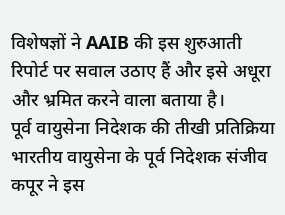विशेषज्ञों ने AAIB की इस शुरुआती रिपोर्ट पर सवाल उठाए हैं और इसे अधूरा और भ्रमित करने वाला बताया है।
पूर्व वायुसेना निदेशक की तीखी प्रतिक्रिया
भारतीय वायुसेना के पूर्व निदेशक संजीव कपूर ने इस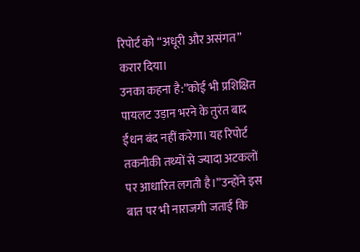रिपोर्ट को “अधूरी और असंगत” करार दिया।
उनका कहना है:”कोई भी प्रशिक्षित पायलट उड़ान भरने के तुरंत बाद ईंधन बंद नहीं करेगा। यह रिपोर्ट तकनीकी तथ्यों से ज्यादा अटकलों पर आधारित लगती है।”उन्होंने इस बात पर भी नाराजगी जताई कि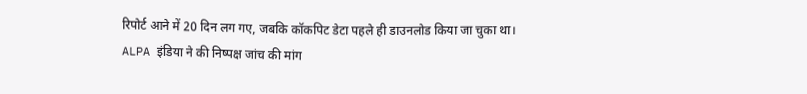रिपोर्ट आने में 20 दिन लग गए, जबकि कॉकपिट डेटा पहले ही डाउनलोड किया जा चुका था।
ALPA इंडिया ने की निष्पक्ष जांच की मांग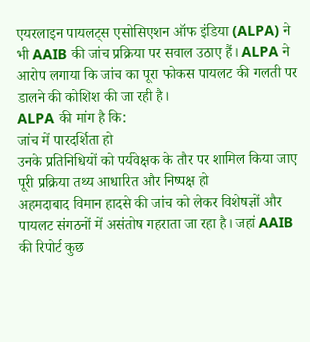एयरलाइन पायलट्स एसोसिएशन ऑफ इंडिया (ALPA) ने भी AAIB की जांच प्रक्रिया पर सवाल उठाए हैं। ALPA ने आरोप लगाया कि जांच का पूरा फोकस पायलट की गलती पर डालने की कोशिश की जा रही है।
ALPA की मांग है कि:
जांच में पारदर्शिता हो
उनके प्रतिनिधियों को पर्यवेक्षक के तौर पर शामिल किया जाए
पूरी प्रक्रिया तथ्य आधारित और निष्पक्ष हो
अहमदाबाद विमान हादसे की जांच को लेकर विशेषज्ञों और पायलट संगठनों में असंतोष गहराता जा रहा है। जहां AAIB की रिपोर्ट कुछ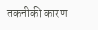तकनीकी कारण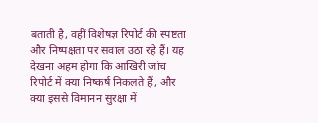बताती है, वहीं विशेषज्ञ रिपोर्ट की स्पष्टता और निष्पक्षता पर सवाल उठा रहे हैं। यह देखना अहम होगा कि आखिरी जांच रिपोर्ट में क्या निष्कर्ष निकलते हैं, और क्या इससे विमानन सुरक्षा में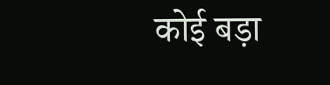कोई बड़ा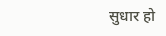सुधार हो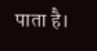पाता है।